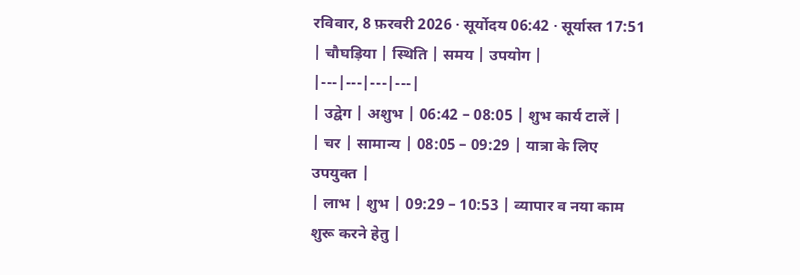रविवार, 8 फ़रवरी 2026 · सूर्योदय 06:42 · सूर्यास्त 17:51
| चौघड़िया | स्थिति | समय | उपयोग |
|---|---|---|---|
| उद्वेग | अशुभ | 06:42 – 08:05 | शुभ कार्य टालें |
| चर | सामान्य | 08:05 – 09:29 | यात्रा के लिए उपयुक्त |
| लाभ | शुभ | 09:29 – 10:53 | व्यापार व नया काम शुरू करने हेतु |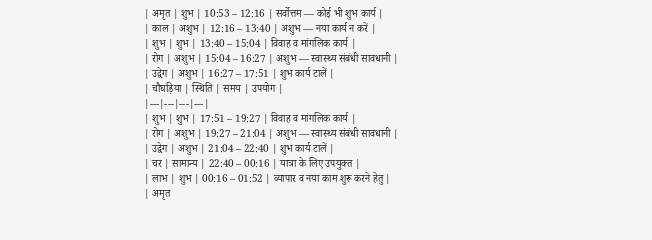| अमृत | शुभ | 10:53 – 12:16 | सर्वोत्तम — कोई भी शुभ कार्य |
| काल | अशुभ | 12:16 – 13:40 | अशुभ — नया कार्य न करें |
| शुभ | शुभ | 13:40 – 15:04 | विवाह व मांगलिक कार्य |
| रोग | अशुभ | 15:04 – 16:27 | अशुभ — स्वास्थ्य संबंधी सावधानी |
| उद्वेग | अशुभ | 16:27 – 17:51 | शुभ कार्य टालें |
| चौघड़िया | स्थिति | समय | उपयोग |
|---|---|---|---|
| शुभ | शुभ | 17:51 – 19:27 | विवाह व मांगलिक कार्य |
| रोग | अशुभ | 19:27 – 21:04 | अशुभ — स्वास्थ्य संबंधी सावधानी |
| उद्वेग | अशुभ | 21:04 – 22:40 | शुभ कार्य टालें |
| चर | सामान्य | 22:40 – 00:16 | यात्रा के लिए उपयुक्त |
| लाभ | शुभ | 00:16 – 01:52 | व्यापार व नया काम शुरू करने हेतु |
| अमृत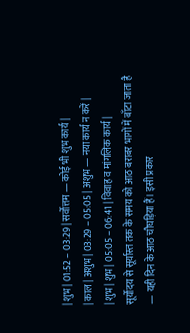| शुभ | 01:52 – 03:29 | सर्वोत्तम — कोई भी शुभ कार्य |
| काल | अशुभ | 03:29 – 05:05 | अशुभ — नया कार्य न करें |
| शुभ | शुभ | 05:05 – 06:41 | विवाह व मांगलिक कार्य |
सूर्योदय से सूर्यास्त तक के समय को आठ बराबर भागों में बाँटा जाता है — यही दिन के आठ चौघड़िया हैं। इसी प्रकार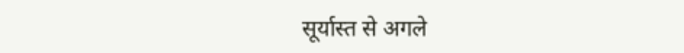सूर्यास्त से अगले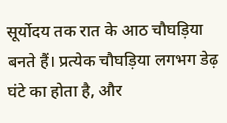सूर्योदय तक रात के आठ चौघड़िया बनते हैं। प्रत्येक चौघड़िया लगभग डेढ़ घंटे का होता है, और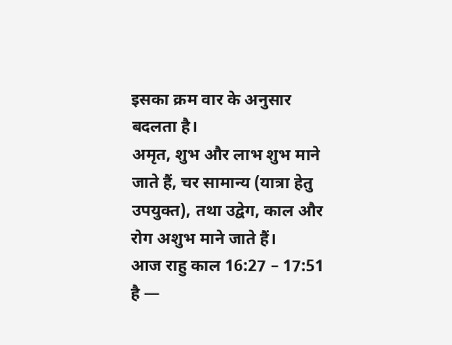इसका क्रम वार के अनुसार बदलता है।
अमृत, शुभ और लाभ शुभ माने जाते हैं, चर सामान्य (यात्रा हेतु उपयुक्त), तथा उद्वेग, काल और रोग अशुभ माने जाते हैं।
आज राहु काल 16:27 – 17:51 है —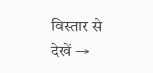विस्तार से देखें →